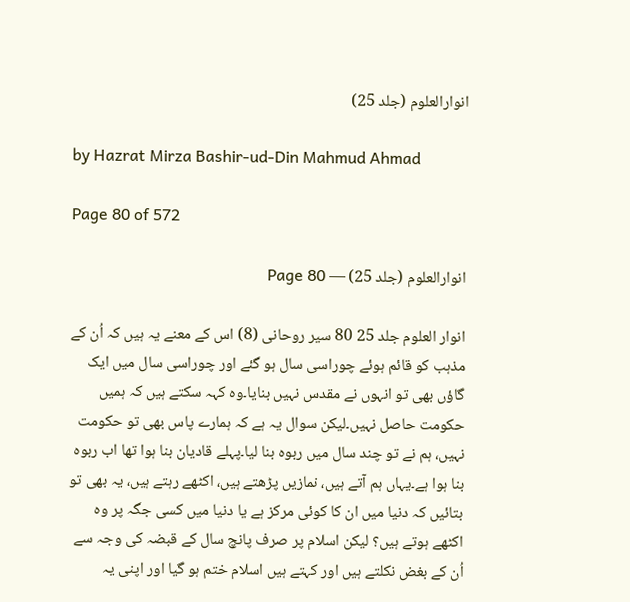انوارالعلوم (جلد 25)

by Hazrat Mirza Bashir-ud-Din Mahmud Ahmad

Page 80 of 572

انوارالعلوم (جلد 25) — Page 80

انوار العلوم جلد 25 80 سیر روحانی (8) اس کے معنے یہ ہیں کہ اُن کے مذہب کو قائم ہوئے چوراسی سال ہو گئے اور چوراسی سال میں ایک گاؤں بھی تو انہوں نے مقدس نہیں بنایا۔وہ کہہ سکتے ہیں کہ ہمیں حکومت حاصل نہیں۔لیکن سوال یہ ہے کہ ہمارے پاس بھی تو حکومت نہیں، ہم نے تو چند سال میں ربوہ بنا لیا۔پہلے قادیان بنا ہوا تھا اب ربوہ بنا ہوا ہے۔یہاں ہم آتے ہیں، نمازیں پڑھتے ہیں، اکٹھے رہتے ہیں، یہ بھی تو بتائیں کہ دنیا میں ان کا کوئی مرکز ہے یا دنیا میں کسی جگہ پر وہ اکٹھے ہوتے ہیں؟ لیکن اسلام پر صرف پانچ سال کے قبضہ کی وجہ سے اُن کے بغض نکلتے ہیں اور کہتے ہیں اسلام ختم ہو گیا اور اپنی یہ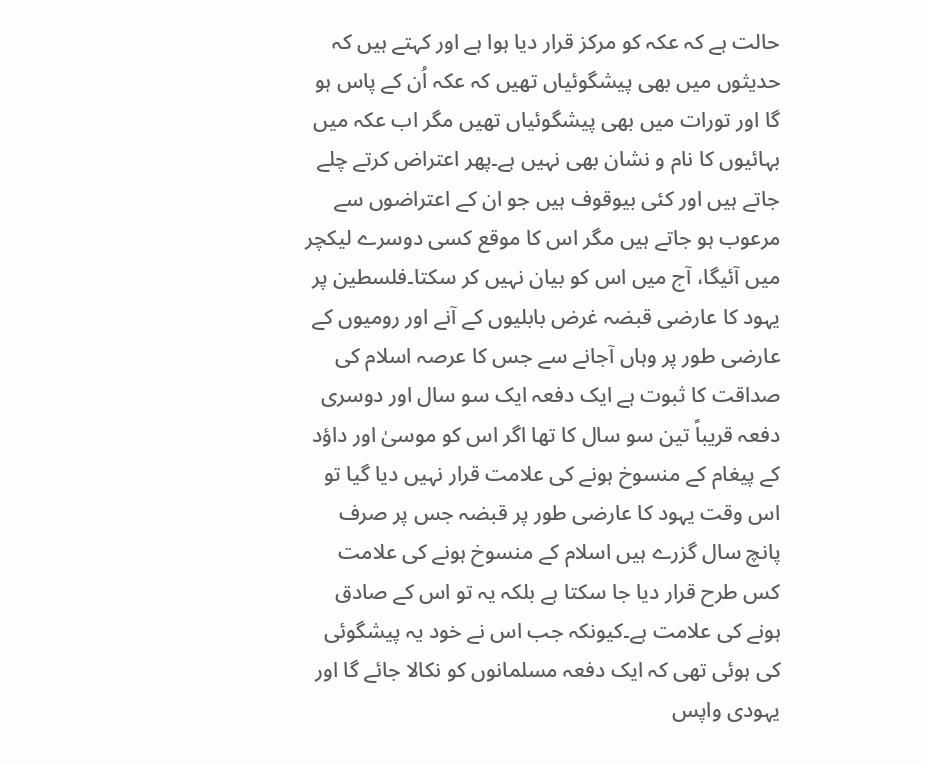حالت ہے کہ عکہ کو مرکز قرار دیا ہوا ہے اور کہتے ہیں کہ حدیثوں میں بھی پیشگوئیاں تھیں کہ عکہ اُن کے پاس ہو گا اور تورات میں بھی پیشگوئیاں تھیں مگر اب عکہ میں بہائیوں کا نام و نشان بھی نہیں ہے۔پھر اعتراض کرتے چلے جاتے ہیں اور کئی بیوقوف ہیں جو ان کے اعتراضوں سے مرعوب ہو جاتے ہیں مگر اس کا موقع کسی دوسرے لیکچر میں آئیگا، آج میں اس کو بیان نہیں کر سکتا۔فلسطین پر یہود کا عارضی قبضہ غرض بابلیوں کے آنے اور رومیوں کے عارضی طور پر وہاں آجانے سے جس کا عرصہ اسلام کی صداقت کا ثبوت ہے ایک دفعہ ایک سو سال اور دوسری دفعہ قریباً تین سو سال کا تھا اگر اس کو موسیٰ اور داؤد کے پیغام کے منسوخ ہونے کی علامت قرار نہیں دیا گیا تو اس وقت یہود کا عارضی طور پر قبضہ جس پر صرف پانچ سال گزرے ہیں اسلام کے منسوخ ہونے کی علامت کس طرح قرار دیا جا سکتا ہے بلکہ یہ تو اس کے صادق ہونے کی علامت ہے۔کیونکہ جب اس نے خود یہ پیشگوئی کی ہوئی تھی کہ ایک دفعہ مسلمانوں کو نکالا جائے گا اور یہودی واپس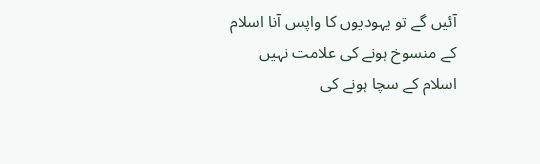آئیں گے تو یہودیوں کا واپس آنا اسلام کے منسوخ ہونے کی علامت نہیں اسلام کے سچا ہونے کی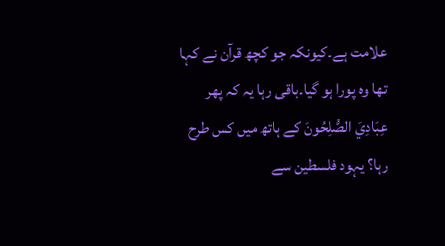علامت ہے۔کیونکہ جو کچھ قرآن نے کہا تھا وہ پورا ہو گیا۔باقی رہا یہ کہ پھر عِبَادِيَ الصُّلِحُونَ کے ہاتھ میں کس طرح رہا؟ یہود فلسطین سے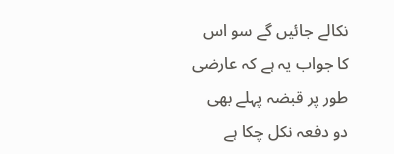نکالے جائیں گے سو اس کا جواب یہ ہے کہ عارضی طور پر قبضہ پہلے بھی دو دفعہ نکل چکا ہے